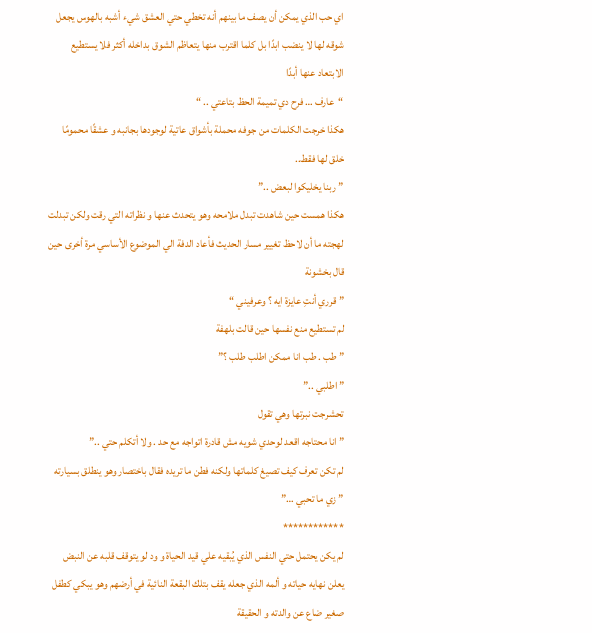اي حب الذي يمكن أن يصف ما بينهم أنه تخطي حتي العشق شيء أشبه بالهوس يجعل شوقه لها لا ينضب ابدًا بل كلما اقترب منها يتعاظم الشوق بداخله أكثر فلا يستطيع الابتعاد عنها أبدًا
“عارف … فرح دي تميمة الحظ بتاعتي .. “
هكذا خرجت الكلمات من جوفه محملة بأشواق عاتية لوجودها بجانبه و عشقًا محمومًا خلق لها فقط..
” ربنا يخليكوا لبعض ..”
هكذا همست حين شاهدت تبدل ملامحه وهو يتحدث عنها و نظراته التي رقت ولكن تبدلت لهجته ما أن لاحظ تغيير مسار الحديث فأعاد الدفة الي الموضوع الأساسي مرة أخرى حين قال بخشونة
” قرري أنتِ عايزة ايه ؟ وعرفيني “
لم تستطيع منع نفسها حين قالت بلهفة
” طب . طب انا ممكن اطلب طلب ؟”
” اطلبي ..”
تحشرجت نبرتها وهي تقول
” انا محتاجه اقعد لوحدي شويه مش قادرة اتواجه مع حد . ولا أتكلم حتي ..”
لم تكن تعرف كيف تصيغ كلماتها ولكنه فطن ما تريده فقال باختصار وهو ينطلق بسيارته
” زي ما تحبي …”
************
لم يكن يحتمل حتي النفس الذي يُبقيه علي قيد الحياة و ود لو يتوقف قلبه عن النبض يعلن نهايه حياته و ألمه الذي جعله يقف بتلك البقعة النائية في أرضهم وهو يبكي كطفل صغير ضاع عن والدته و الحقيقة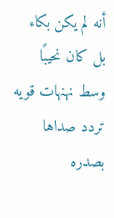أنه لم يكن بكاء بل كان نحيبًا وسط نهنهات قويه تردد صداها بصدره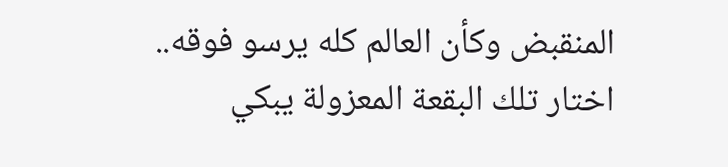المنقبض وكأن العالم كله يرسو فوقه..
اختار تلك البقعة المعزولة يبكي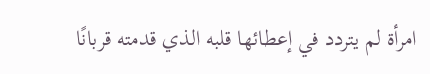امرأة لم يتردد في إعطائها قلبه الذي قدمته قربانًا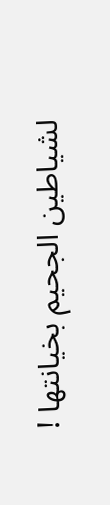لشياطين الجحيم بخيانتها !